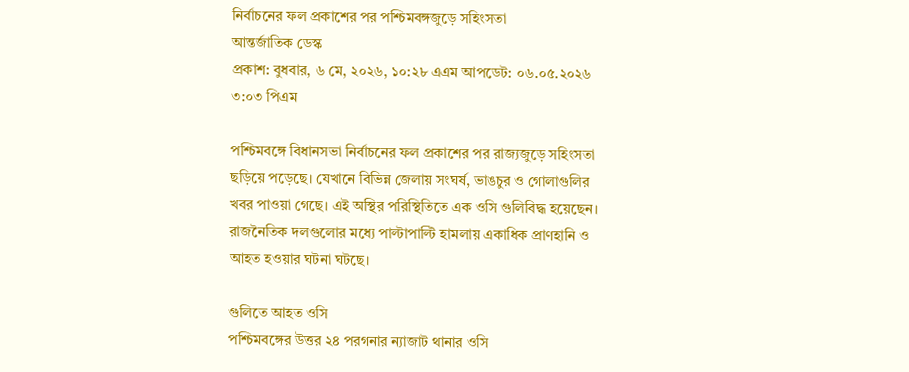নির্বাচনের ফল প্রকাশের পর পশ্চিমবঙ্গজুড়ে সহিংসতা
আন্তর্জাতিক ডেস্ক
প্রকাশ: বুধবার, ৬ মে, ২০২৬, ১০:২৮ এএম আপডেট: ০৬.০৫.২০২৬ ৩:০৩ পিএম

পশ্চিমবঙ্গে বিধানসভা নির্বাচনের ফল প্রকাশের পর রাজ্যজুড়ে সহিংসতা ছড়িয়ে পড়েছে। যেখানে বিভিন্ন জেলায় সংঘর্ষ, ভাঙচুর ও গোলাগুলির খবর পাওয়া গেছে। এই অস্থির পরিস্থিতিতে এক ওসি গুলিবিদ্ধ হয়েছেন। রাজনৈতিক দলগুলোর মধ্যে পাল্টাপাল্টি হামলায় একাধিক প্রাণহানি ও আহত হওয়ার ঘটনা ঘটছে।

গুলিতে আহত ওসি
পশ্চিমবঙ্গের উত্তর ২৪ পরগনার ন্যাজাট থানার ওসি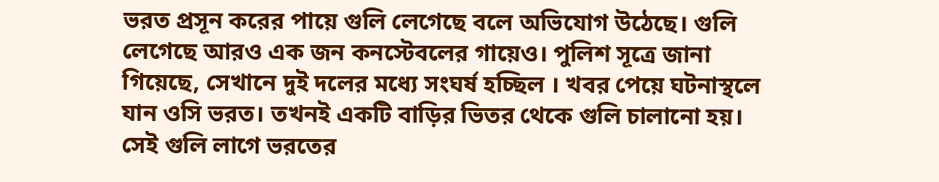ভরত প্রসূন করের পায়ে গুলি লেগেছে বলে অভিযোগ উঠেছে। গুলি লেগেছে আরও এক জন কনস্টেবলের গায়েও। পুলিশ সূত্রে জানা গিয়েছে, সেখানে দুই দলের মধ্যে সংঘর্ষ হচ্ছিল । খবর পেয়ে ঘটনাস্থলে যান ওসি ভরত। তখনই একটি বাড়ির ভিতর থেকে গুলি চালানো হয়। সেই গুলি লাগে ভরতের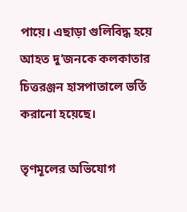পায়ে। এছাড়া গুলিবিদ্ধ হয়ে আহত দু’জনকে কলকাতার চিত্তরঞ্জন হাসপাতালে ভর্তি করানো হয়েছে।

তৃণমূলের অভিযোগ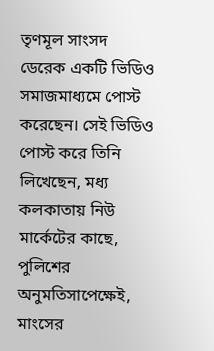তৃণমূল সাংসদ ডেরেক একটি ভিডিও সমাজমাধ্যমে পোস্ট করেছেন। সেই ভিডিও পোস্ট করে তিনি লিখেছেন, মধ্য কলকাতায় নিউ মার্কেটের কাছে, পুলিশের অনুমতিসাপেক্ষেই, মাংসের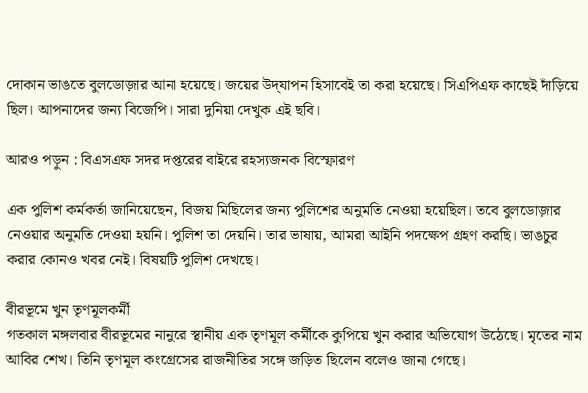দোকান ভাঙতে বুলডোজ়ার আনা হয়েছে। জয়ের উদ্‌যাপন হিসাবেই তা করা হয়েছে। সিএপিএফ কাছেই দাঁড়িয়ে ছিল। আপনাদের জন্য বিজেপি। সারা দুনিয়া দেখুক এই ছবি।

আরও পড়ুন : বিএসএফ সদর দপ্তরের বাইরে রহস্যজনক বিস্ফোরণ

এক পুলিশ কর্মকর্তা জানিয়েছেন, বিজয় মিছিলের জন্য পুলিশের অনুমতি নেওয়া হয়েছিল। তবে বুলডোজ়ার নেওয়ার অনুমতি দেওয়া হয়নি। পুলিশ তা দেয়নি। তার ভাষায়, আমরা আইনি পদক্ষেপ গ্রহণ করছি। ভাঙচুর করার কোনও খবর নেই। বিষয়টি পুলিশ দেখছে।

বীরভূমে খুন তৃণমূলকর্মী
গতকাল মঙ্গলবার বীরভূমের নানুরে স্থানীয় এক তৃণমূল কর্মীকে কুপিয়ে খুন করার অভিযোগ উঠেছে। মৃতের নাম আবির শেখ। তিনি তৃণমূল কংগ্রেসের রাজনীতির সঙ্গে জড়িত ছিলেন বলেও জানা গেছে।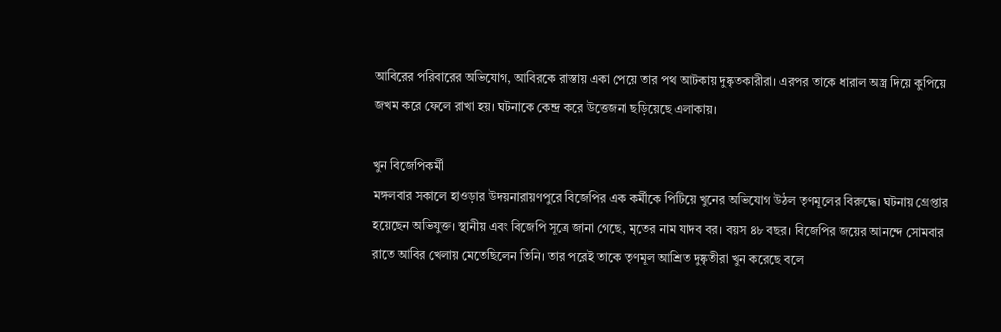আবিরের পরিবারের অভিযোগ, আবিরকে রাস্তায় একা পেয়ে তার পথ আটকায় দুষ্কৃতকারীরা। এরপর তাকে ধারাল অস্ত্র দিয়ে কুপিয়ে জখম করে ফেলে রাখা হয়। ঘটনাকে কেন্দ্র করে উত্তেজনা ছড়িয়েছে এলাকায়।

খুন বিজেপিকর্মী
মঙ্গলবার সকালে হাওড়ার উদয়নারায়ণপুরে বিজেপির এক কর্মীকে পিটিয়ে খুনের অভিযোগ উঠল তৃণমূলের বিরুদ্ধে। ঘটনায় গ্রেপ্তার হয়েছেন অভিযুক্ত। স্থানীয় এবং বিজেপি সূত্রে জানা গেছে, মৃতের নাম যাদব বর। বয়স ৪৮ বছর। বিজেপির জয়ের আনন্দে সোমবার রাতে আবির খেলায় মেতেছিলেন তিনি। তার পরেই তাকে তৃণমূল আশ্রিত দুষ্কৃতীরা খুন করেছে বলে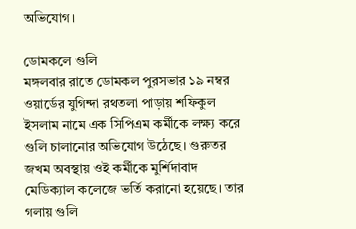অভিযোগ।

ডোমকলে গুলি
মঙ্গলবার রাতে ডোমকল পুরসভার ১৯ নম্বর ওয়ার্ডের যুগিন্দা রথতলা পাড়ায় শফিকুল ইসলাম নামে এক সিপিএম কর্মীকে লক্ষ্য করে গুলি চালানোর অভিযোগ উঠেছে। গুরুতর জখম অবস্থায় ওই কর্মীকে মুর্শিদাবাদ মেডিক্যাল কলেজে ভর্তি করানো হয়েছে। তার গলায় গুলি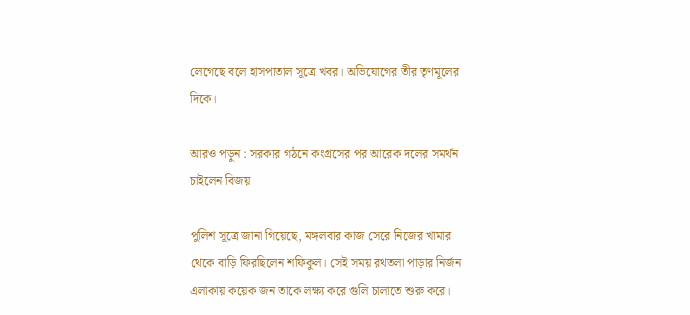লেগেছে বলে হাসপাতাল সূত্রে খবর। অভিযোগের তীর তৃণমূলের দিকে।

আরও পড়ুন : সরকার গঠনে কংগ্রসের পর আরেক দলের সমর্থন চাইলেন বিজয়

পুলিশ সূত্রে জানা গিয়েছে, মঙ্গলবার কাজ সেরে নিজের খামার থেকে বাড়ি ফিরছিলেন শফিকুল। সেই সময় রথতলা পাড়ার নির্জন এলাকায় কয়েক জন তাকে লক্ষ্য করে গুলি চালাতে শুরু করে।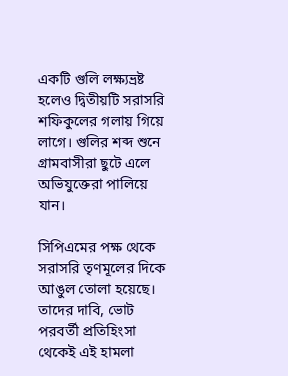একটি গুলি লক্ষ্যভ্রষ্ট হলেও দ্বিতীয়টি সরাসরি শফিকুলের গলায় গিয়ে লাগে। গুলির শব্দ শুনে গ্রামবাসীরা ছুটে এলে অভিযুক্তেরা পালিয়ে যান।

সিপিএমের পক্ষ থেকে সরাসরি তৃণমূলের দিকে আঙুল তোলা হয়েছে। তাদের দাবি, ভোট পরবর্তী প্রতিহিংসা থেকেই এই হামলা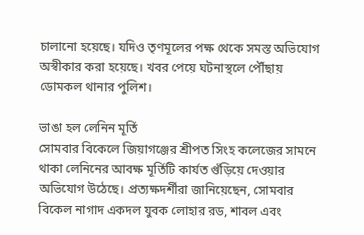চালানো হয়েছে। যদিও তৃণমূলের পক্ষ থেকে সমস্ত অভিযোগ অস্বীকার করা হয়েছে। খবর পেয়ে ঘটনাস্থলে পৌঁছায় ডোমকল থানার পুলিশ।

ভাঙা হল লেনিন মূর্তি
সোমবার বিকেলে জিয়াগঞ্জের শ্রীপত সিংহ কলেজের সামনে থাকা লেনিনের আবক্ষ মূর্তিটি কার্যত গুঁড়িয়ে দেওয়ার অভিযোগ উঠেছে। প্রত্যক্ষদর্শীরা জানিয়েছেন, সোমবার বিকেল নাগাদ একদল যুবক লোহার রড, শাবল এবং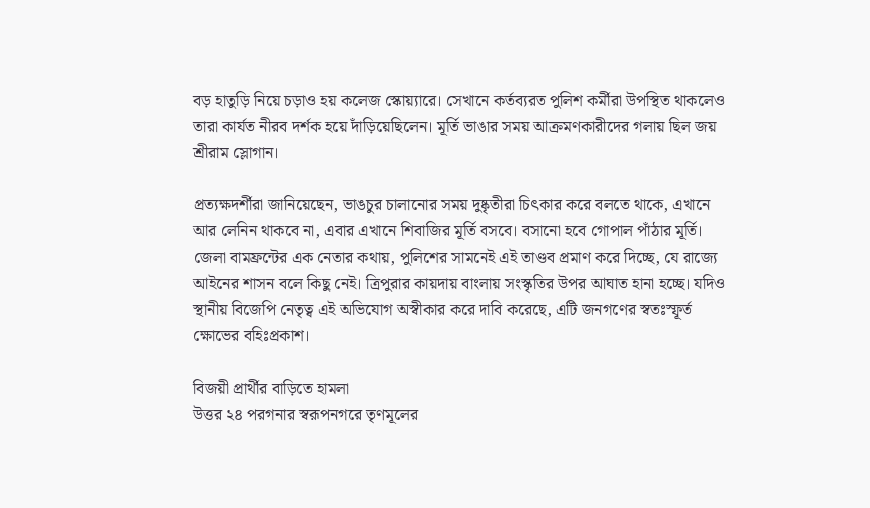বড় হাতুড়ি নিয়ে চড়াও হয় কলেজ স্কোয়্যারে। সেখানে কর্তব্যরত পুলিশ কর্মীরা উপস্থিত থাকলেও তারা কার্যত নীরব দর্শক হয়ে দাঁড়িয়েছিলেন। মূর্তি ভাঙার সময় আক্রমণকারীদের গলায় ছিল জয় শ্রীরাম স্লোগান।

প্রত্যক্ষদর্শীরা জানিয়েছেন, ভাঙচুর চালানোর সময় দুষ্কৃতীরা চিৎকার করে বলতে থাকে, এখানে আর লেনিন থাকবে না, এবার এখানে শিবাজির মূর্তি বসবে। বসানো হবে গোপাল পাঁঠার মূর্তি। জেলা বামফ্রন্টের এক নেতার কথায়, পুলিশের সামনেই এই তাণ্ডব প্রমাণ করে দিচ্ছে, যে রাজ্যে আইনের শাসন বলে কিছু নেই। ত্রিপুরার কায়দায় বাংলায় সংস্কৃতির উপর আঘাত হানা হচ্ছে। যদিও স্থানীয় বিজেপি নেতৃত্ব এই অভিযোগ অস্বীকার করে দাবি করেছে, এটি জনগণের স্বতঃস্ফূর্ত ক্ষোভের বহিঃপ্রকাশ।

বিজয়ী প্রার্থীর বাড়িতে হামলা
উত্তর ২৪ পরগনার স্বরূপনগরে তৃণমূলের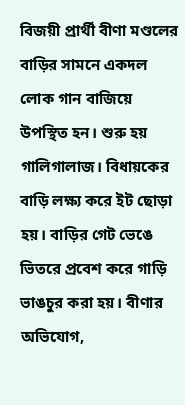বিজয়ী প্রার্থী বীণা মণ্ডলের বাড়ির সামনে একদল লোক গান বাজিয়ে উপস্থিত হন। শুরু হয় গালিগালাজ। বিধায়কের বাড়ি লক্ষ্য করে ইট ছোড়া হয়। বাড়ির গেট ভেঙে ভিতরে প্রবেশ করে গাড়ি ভাঙচুর করা হয়। বীণার অভিযোগ,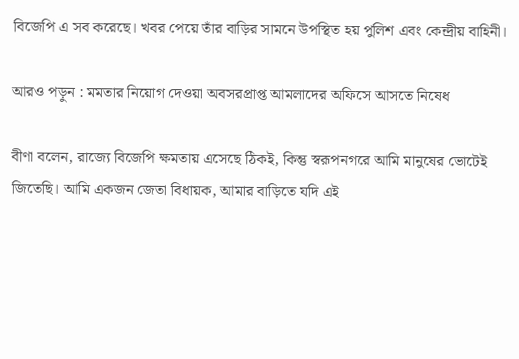বিজেপি এ সব করেছে। খবর পেয়ে তাঁর বাড়ির সামনে উপস্থিত হয় পুলিশ এবং কেন্দ্রীয় বাহিনী।

আরও পড়ুন : মমতার নিয়োগ দেওয়া অবসরপ্রাপ্ত আমলাদের অফিসে আসতে নিষেধ

বীণা বলেন, রাজ্যে বিজেপি ক্ষমতায় এসেছে ঠিকই, কিন্তু স্বরূপনগরে আমি মানুষের ভোটেই জিতেছি। আমি একজন জেতা বিধায়ক, আমার বাড়িতে যদি এই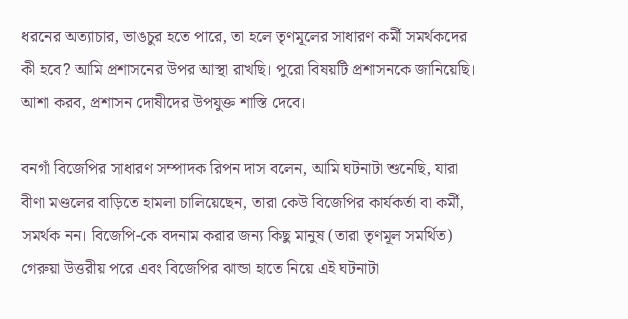ধরনের অত্যাচার, ভাঙচুর হতে পারে, তা হলে তৃণমূলের সাধারণ কর্মী সমর্থকদের কী হবে? আমি প্রশাসনের উপর আস্থা রাখছি। পুরো বিষয়টি প্রশাসনকে জানিয়েছি। আশা করব, প্রশাসন দোষীদের উপযুক্ত শাস্তি দেবে।

বনগাঁ বিজেপির সাধারণ সম্পাদক রিপন দাস বলেন, আমি ঘটনাটা শুনেছি, যারা বীণা মণ্ডলের বাড়িতে হামলা চালিয়েছেন, তারা কেউ বিজেপির কার্যকর্তা বা কর্মী, সমর্থক নন। বিজেপি-কে বদনাম করার জন্য কিছু মানুষ (তারা তৃণমূল সমর্থিত) গেরুয়া উত্তরীয় পরে এবং বিজেপির ঝান্ডা হাতে নিয়ে এই ঘটনাটা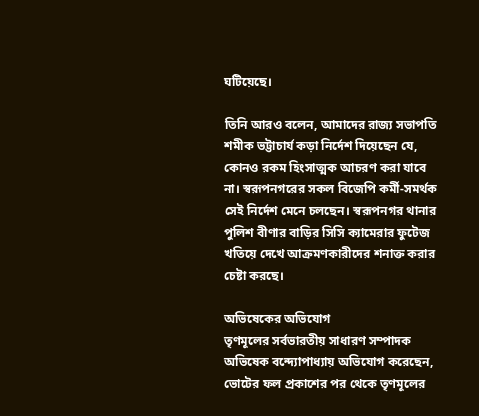ঘটিয়েছে।

তিনি আরও বলেন, আমাদের রাজ্য সভাপতি শমীক ভট্টাচার্য কড়া নির্দেশ দিয়েছেন যে, কোনও রকম হিংসাত্মক আচরণ করা যাবে না। স্বরূপনগরের সকল বিজেপি কর্মী-সমর্থক সেই নির্দেশ মেনে চলছেন। স্বরূপনগর থানার পুলিশ বীণার বাড়ির সিসি ক্যামেরার ফুটেজ খতিয়ে দেখে আক্রমণকারীদের শনাক্ত করার চেষ্টা করছে।

অভিষেকের অভিযোগ
তৃণমূলের সর্বভারতীয় সাধারণ সম্পাদক অভিষেক বন্দ্যোপাধ্যায় অভিযোগ করেছেন, ভোটের ফল প্রকাশের পর থেকে তৃণমূলের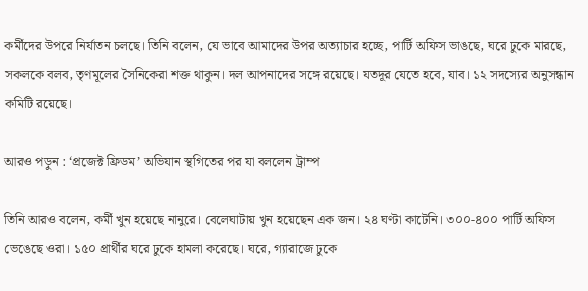কর্মীদের উপরে নির্যাতন চলছে। তিনি বলেন, যে ভাবে আমাদের উপর অত্যাচার হচ্ছে, পার্টি অফিস ভাঙছে, ঘরে ঢুকে মারছে, সকলকে বলব, তৃণমূলের সৈনিকেরা শক্ত থাকুন। দল আপনাদের সঙ্গে রয়েছে। যতদূর যেতে হবে, যাব। ১২ সদস্যের অনুসন্ধান কমিটি রয়েছে।

আরও পড়ুন : ‘প্রজেক্ট ফ্রিডম’ অভিযান স্থগিতের পর যা বললেন ট্রাম্প

তিনি আরও বলেন, কর্মী খুন হয়েছে নানুরে। বেলেঘাটায় খুন হয়েছেন এক জন। ২৪ ঘণ্টা কাটেনি। ৩০০-৪০০ পার্টি অফিস ভেঙেছে ওরা। ১৫০ প্রার্থীর ঘরে ঢুকে হামলা করেছে। ঘরে, গ্যারাজে ঢুকে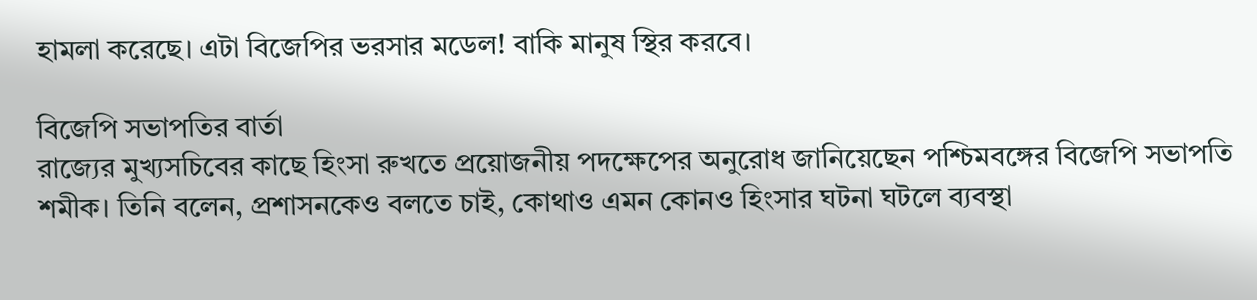হামলা করেছে। এটা বিজেপির ভরসার মডেল! বাকি মানুষ স্থির করবে।

বিজেপি সভাপতির বার্তা
রাজ্যের মুখ্যসচিবের কাছে হিংসা রুখতে প্রয়োজনীয় পদক্ষেপের অনুরোধ জানিয়েছেন পশ্চিমবঙ্গের বিজেপি সভাপতি শমীক। তিনি বলেন, প্রশাসনকেও বলতে চাই, কোথাও এমন কোনও হিংসার ঘটনা ঘটলে ব্যবস্থা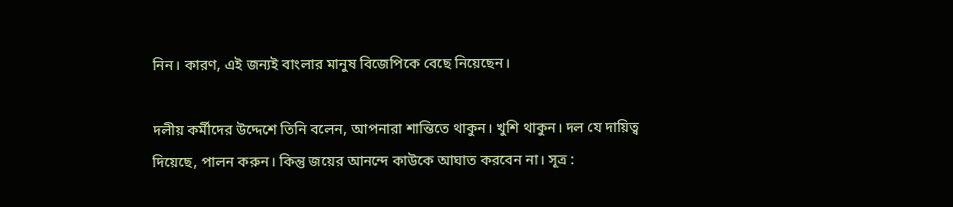নিন। কারণ, এই জন্যই বাংলার মানুষ বিজেপিকে বেছে নিয়েছেন।

দলীয় কর্মীদের উদ্দেশে তিনি বলেন, আপনারা শান্তিতে থাকুন। খুশি থাকুন। দল যে দায়িত্ব দিয়েছে, পালন করুন। কিন্তু জয়ের আনন্দে কাউকে আঘাত করবেন না। সূত্র :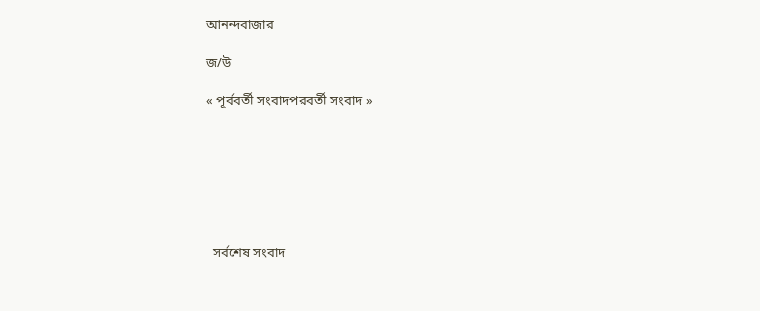আনন্দবাজার

জ/উ

« পূর্ববর্তী সংবাদপরবর্তী সংবাদ »







  সর্বশেষ সংবাদ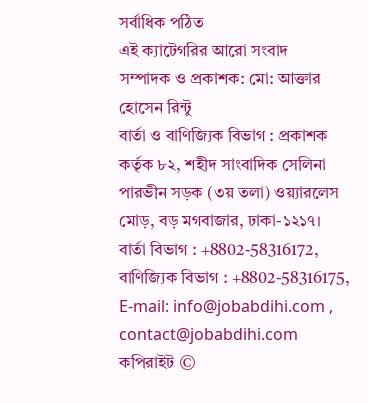সর্বাধিক পঠিত
এই ক্যাটেগরির আরো সংবাদ
সম্পাদক ও প্রকাশক: মো: আক্তার হোসেন রিন্টু
বার্তা ও বাণিজ্যিক বিভাগ : প্রকাশক কর্তৃক ৮২, শহীদ সাংবাদিক সেলিনা পারভীন সড়ক (৩য় তলা) ওয়্যারলেস মোড়, বড় মগবাজার, ঢাকা-১২১৭।
বার্তা বিভাগ : +8802-58316172, বাণিজ্যিক বিভাগ : +8802-58316175, E-mail: info@jobabdihi.com , contact@jobabdihi.com
কপিরাইট ©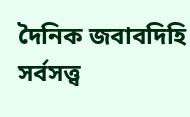দৈনিক জবাবদিহি সর্বসত্ত্ব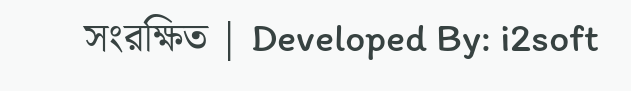সংরক্ষিত | Developed By: i2soft